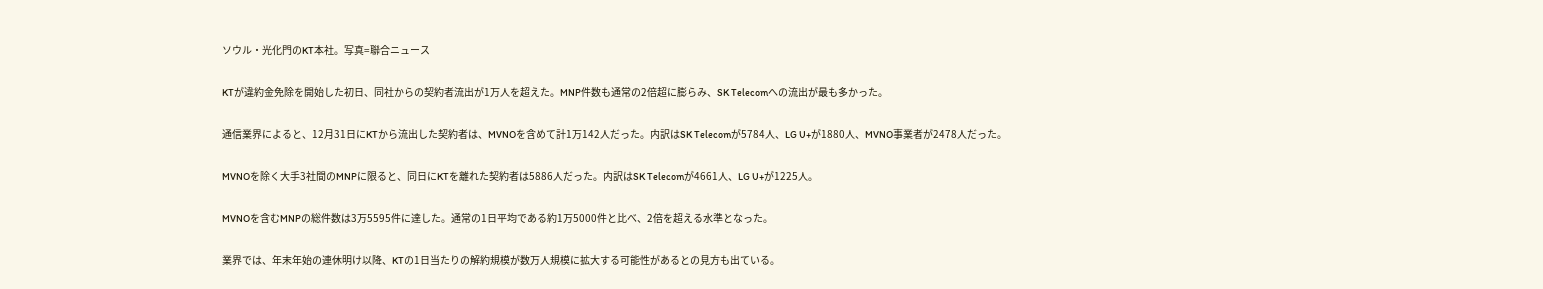ソウル・光化門のKT本社。写真=聯合ニュース

KTが違約金免除を開始した初日、同社からの契約者流出が1万人を超えた。MNP件数も通常の2倍超に膨らみ、SK Telecomへの流出が最も多かった。

通信業界によると、12月31日にKTから流出した契約者は、MVNOを含めて計1万142人だった。内訳はSK Telecomが5784人、LG U+が1880人、MVNO事業者が2478人だった。

MVNOを除く大手3社間のMNPに限ると、同日にKTを離れた契約者は5886人だった。内訳はSK Telecomが4661人、LG U+が1225人。

MVNOを含むMNPの総件数は3万5595件に達した。通常の1日平均である約1万5000件と比べ、2倍を超える水準となった。

業界では、年末年始の連休明け以降、KTの1日当たりの解約規模が数万人規模に拡大する可能性があるとの見方も出ている。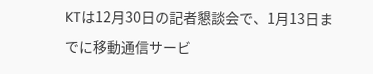KTは12月30日の記者懇談会で、1月13日までに移動通信サービ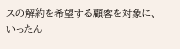スの解約を希望する顧客を対象に、いったん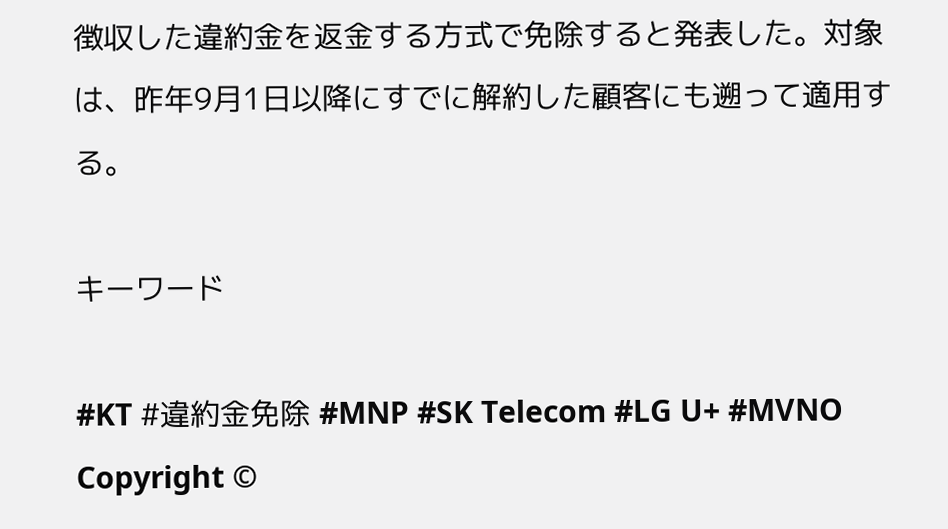徴収した違約金を返金する方式で免除すると発表した。対象は、昨年9月1日以降にすでに解約した顧客にも遡って適用する。

キーワード

#KT #違約金免除 #MNP #SK Telecom #LG U+ #MVNO
Copyright ©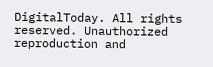DigitalToday. All rights reserved. Unauthorized reproduction and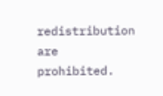redistribution are prohibited.